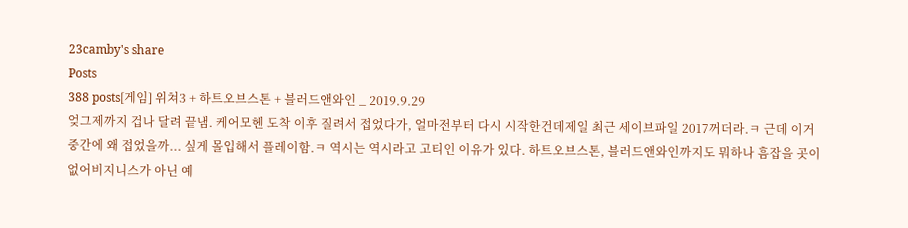23camby's share
Posts
388 posts[게임] 위쳐3 + 하트오브스톤 + 블러드앤와인 _ 2019.9.29
엊그제까지 겁나 달려 끝냄. 케어모헨 도착 이후 질려서 접었다가, 얼마전부터 다시 시작한건데제일 최근 세이브파일 2017꺼더라.ㅋ 근데 이거 중간에 왜 접었을까... 싶게 몰입해서 플레이함.ㅋ 역시는 역시라고 고티인 이유가 있다. 하트오브스톤, 블러드앤와인까지도 뭐하나 흠잡을 곳이 없어비지니스가 아닌 예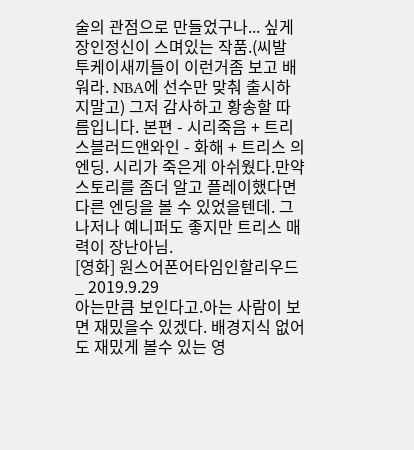술의 관점으로 만들었구나... 싶게 장인정신이 스며있는 작품.(씨발 투케이새끼들이 이런거좀 보고 배워라. NBA에 선수만 맞춰 출시하지말고) 그저 감사하고 황송할 따름입니다. 본편 - 시리죽음 + 트리스블러드앤와인 - 화해 + 트리스 의 엔딩. 시리가 죽은게 아쉬웠다.만약 스토리를 좀더 알고 플레이했다면 다른 엔딩을 볼 수 있었을텐데. 그나저나 예니퍼도 좋지만 트리스 매력이 장난아님.
[영화] 원스어폰어타임인할리우드 _ 2019.9.29
아는만큼 보인다고.아는 사람이 보면 재밌을수 있겠다. 배경지식 없어도 재밌게 볼수 있는 영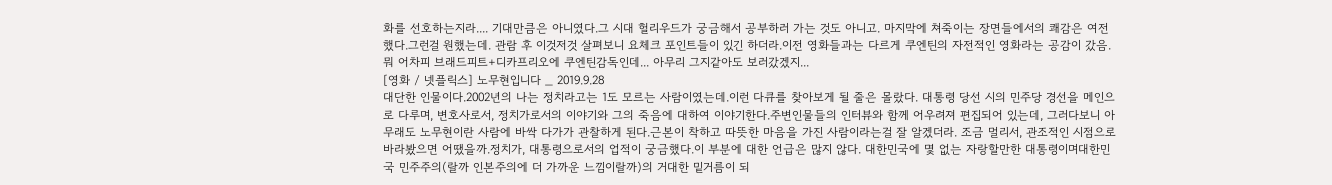화를 선호하는지라.... 기대만큼은 아니였다.그 시대 헐리우드가 궁금해서 공부하러 가는 것도 아니고. 마지막에 쳐죽이는 장면들에서의 쾌감은 여전했다.그런걸 원했는데. 관람 후 이것저것 살펴보니 요체크 포인트들이 있긴 하더라.이전 영화들과는 다르게 쿠엔틴의 자전적인 영화라는 공감이 갔음. 뭐 어차피 브래드피트+디카프리오에 쿠엔틴감독인데... 아무리 그지같아도 보러갔겠지...
[영화 / 넷플릭스] 노무현입니다 _ 2019.9.28
대단한 인물이다.2002년의 나는 정치라고는 1도 모르는 사람이였는데.이런 다큐를 찾아보게 될 줄은 몰랐다. 대통령 당선 시의 민주당 경선을 메인으로 다루며, 변호사로서, 정치가로서의 이야기와 그의 죽음에 대하여 이야기한다.주변인물들의 인터뷰와 함께 어우려져 편집되어 있는데, 그러다보니 아무래도 노무현이란 사람에 바싹 다가가 관찰하게 된다.근본이 착하고 따뜻한 마음을 가진 사람이라는걸 잘 알겠더라. 조금 멀리서, 관조적인 시점으로 바라봤으면 어땠을까.정치가, 대통령으로서의 업적이 궁금했다.이 부분에 대한 언급은 많지 않다. 대한민국에 몇 없는 자랑할만한 대통령이며대한민국 민주주의(랄까 인본주의에 더 가까운 느낌이랄까)의 거대한 밑거름이 되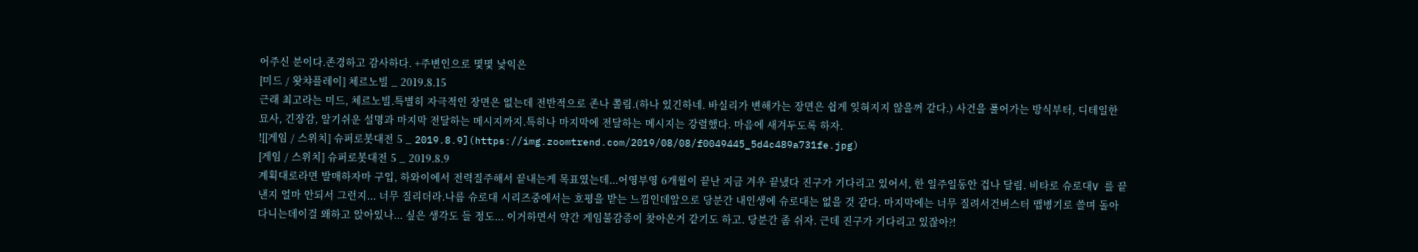어주신 분이다.존경하고 감사하다. +주변인으로 몇몇 낯익은
[미드 / 왓챠플레이] 체르노빌 _ 2019.8.15
근래 최고라는 미드, 체르노빌.특별히 자극적인 장면은 없는데 전반적으로 존나 쫄림.(하나 있긴하네. 바실리가 변해가는 장면은 쉽게 잊혀지지 않을꺼 같다.) 사건을 풀어가는 방식부터, 디테일한 묘사, 긴장감, 알기쉬운 설명과 마지막 전달하는 메시지까지.특히나 마지막에 전달하는 메시지는 강렬했다. 마음에 새겨두도록 하자.
![[게임 / 스위치] 슈퍼로봇대전 5 _ 2019.8.9](https://img.zoomtrend.com/2019/08/08/f0049445_5d4c489a731fe.jpg)
[게임 / 스위치] 슈퍼로봇대전 5 _ 2019.8.9
계획대로라면 발매하자마 구입, 하와이에서 전력질주해서 끝내는게 목표였는데...어영부영 6개월이 끝난 지금 겨우 끝냈다 진구가 기다리고 있어서, 한 일주일동안 겁나 달림. 비타로 슈로대V 를 끝낸지 얼마 안되서 그런지... 너무 질리더라.나름 슈로대 시리즈중에서는 호평을 받는 느낌인데앞으로 당분간 내인생에 슈로대는 없을 것 같다. 마지막에는 너무 질려서건버스터 맵병기로 쓸며 돌아다니는데이걸 왜하고 앉아있나... 싶은 생각도 들 정도... 이거하면서 약간 게임불감증이 찾아온거 같기도 하고. 당분간 좀 쉬자. 근데 진구가 기다리고 있잖아?!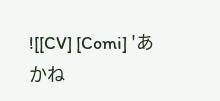![[CV] [Comi] 'あかね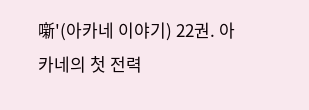噺'(아카네 이야기) 22권. 아카네의 첫 전력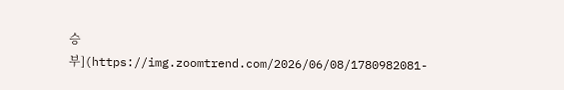승부](https://img.zoomtrend.com/2026/06/08/1780982081-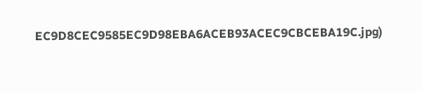EC9D8CEC9585EC9D98EBA6ACEB93ACEC9CBCEBA19C.jpg)